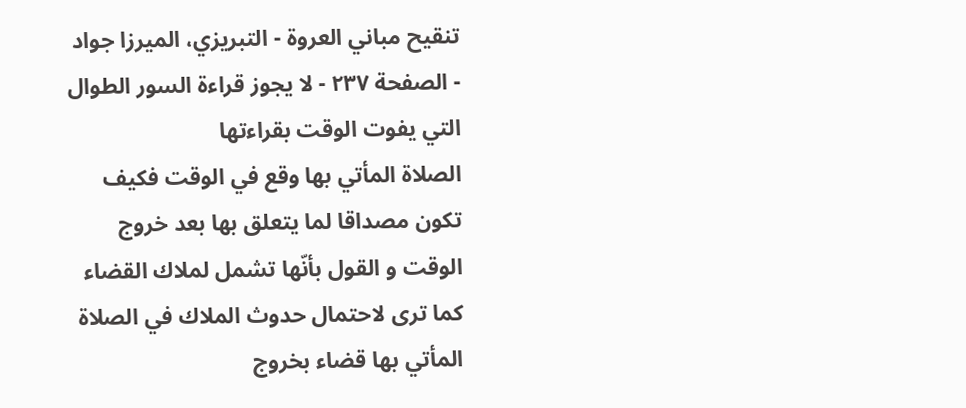تنقيح مباني العروة - التبريزي، الميرزا جواد - الصفحة ٢٣٧ - لا يجوز قراءة السور الطوال التي يفوت الوقت بقراءتها
الصلاة المأتي بها وقع في الوقت فكيف تكون مصداقا لما يتعلق بها بعد خروج الوقت و القول بأنّها تشمل لملاك القضاء كما ترى لاحتمال حدوث الملاك في الصلاة المأتي بها قضاء بخروج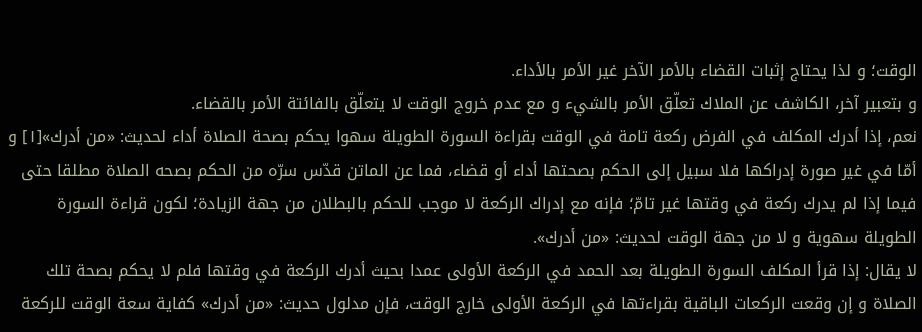الوقت؛ و لذا يحتاج إثبات القضاء بالأمر الآخر غير الأمر بالأداء.
و بتعبير آخر، الكاشف عن الملاك تعلّق الأمر بالشيء و مع عدم خروج الوقت لا يتعلّق بالفائتة الأمر بالقضاء.
نعم، إذا أدرك المكلف في الفرض ركعة تامة في الوقت بقراءة السورة الطويلة سهوا يحكم بصحة الصلاة أداء لحديث: «من أدرك»[١] و أمّا في غير صورة إدراكها فلا سبيل إلى الحكم بصحتها أداء أو قضاء، فما عن الماتن قدّس سرّه من الحكم بصحه الصلاة مطلقا حتى فيما إذا لم يدرك ركعة في وقتها غير تامّ؛ فإنه مع إدراك الركعة لا موجب للحكم بالبطلان من جهة الزيادة؛ لكون قراءة السورة الطويلة سهوية و لا من جهة الوقت لحديث: «من أدرك».
لا يقال: إذا قرأ المكلف السورة الطويلة بعد الحمد في الركعة الأولى عمدا بحيث أدرك الركعة في وقتها فلم لا يحكم بصحة تلك الصلاة و إن وقعت الركعات الباقية بقراءتها في الركعة الأولى خارج الوقت، فإن مدلول حديث: «من أدرك» كفاية سعة الوقت للركعة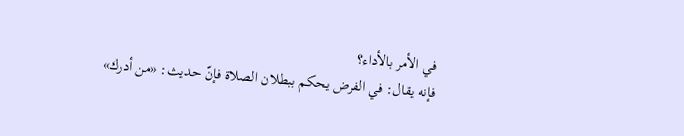في الأمر بالأداء؟
فإنه يقال: في الفرض يحكم ببطلان الصلاة فإنّ حديث: «من أدرك»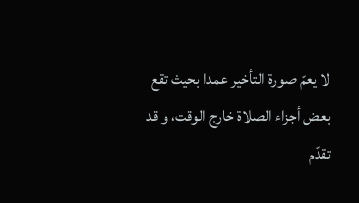لا يعمّ صورة التأخير عمدا بحيث تقع بعض أجزاء الصلاة خارج الوقت، و قد تقدّم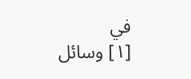في
[١] وسائل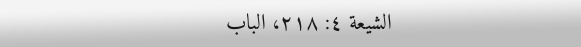الشيعة ٤: ٢١٨، الباب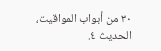٣٠ من أبواب المواقيت، الحديث ٤.